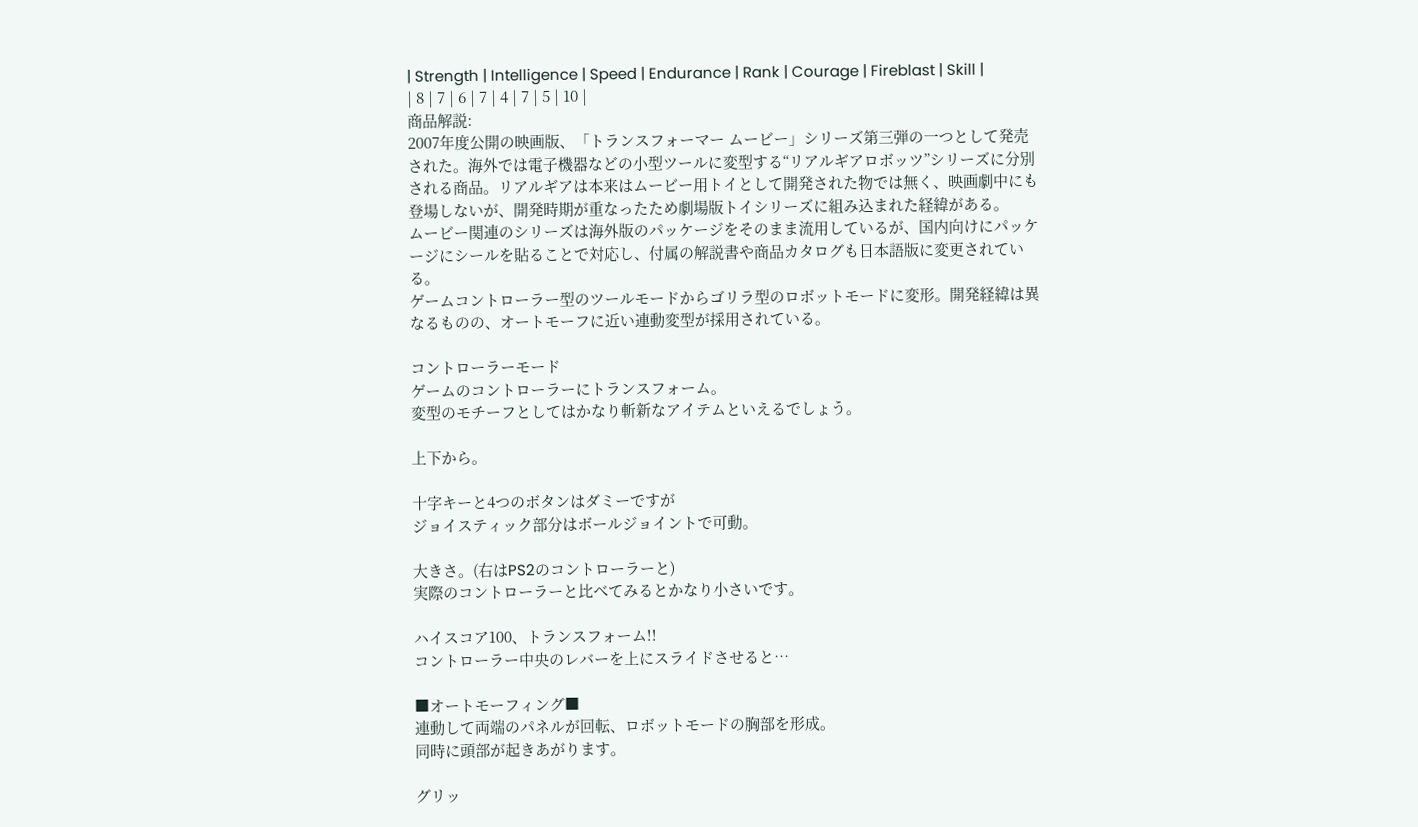| Strength | Intelligence | Speed | Endurance | Rank | Courage | Fireblast | Skill |
| 8 | 7 | 6 | 7 | 4 | 7 | 5 | 10 |
商品解説:
2007年度公開の映画版、「トランスフォーマー ムービー」シリーズ第三弾の一つとして発売された。海外では電子機器などの小型ツールに変型する“リアルギアロボッツ”シリーズに分別される商品。リアルギアは本来はムービー用トイとして開発された物では無く、映画劇中にも登場しないが、開発時期が重なったため劇場版トイシリーズに組み込まれた経緯がある。
ムービー関連のシリーズは海外版のパッケージをそのまま流用しているが、国内向けにパッケージにシールを貼ることで対応し、付属の解説書や商品カタログも日本語版に変更されている。
ゲームコントローラー型のツールモードからゴリラ型のロボットモードに変形。開発経緯は異なるものの、オートモーフに近い連動変型が採用されている。

コントローラーモード
ゲームのコントローラーにトランスフォーム。
変型のモチーフとしてはかなり斬新なアイテムといえるでしょう。

上下から。

十字キーと4つのボタンはダミーですが
ジョイスティック部分はボールジョイントで可動。

大きさ。(右はPS2のコントローラーと)
実際のコントローラーと比べてみるとかなり小さいです。

ハイスコア100、トランスフォーム!!
コントローラー中央のレバーを上にスライドさせると…

■オートモーフィング■
連動して両端のパネルが回転、ロボットモードの胸部を形成。
同時に頭部が起きあがります。

グリッ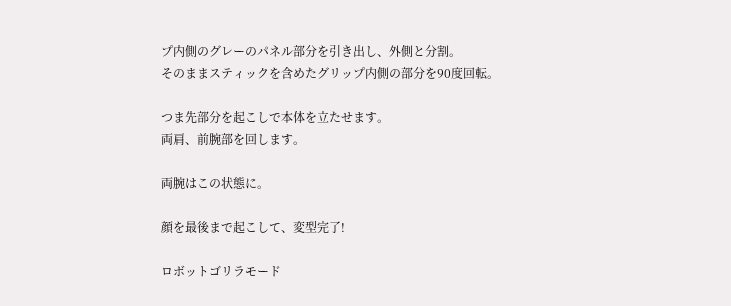プ内側のグレーのパネル部分を引き出し、外側と分割。
そのままスティックを含めたグリップ内側の部分を90度回転。

つま先部分を起こしで本体を立たせます。
両肩、前腕部を回します。

両腕はこの状態に。

顔を最後まで起こして、変型完了!

ロボットゴリラモード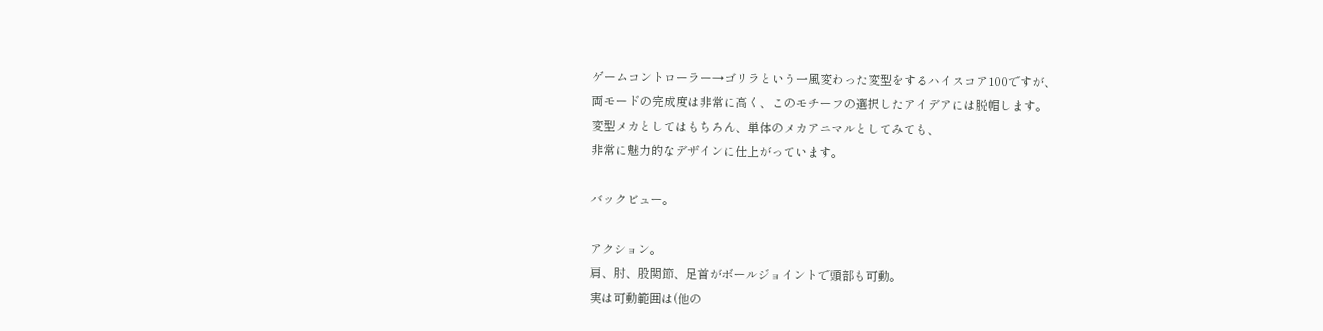ゲームコントローラー→ゴリラという一風変わった変型をするハイスコア100ですが、
両モードの完成度は非常に高く、このモチーフの選択したアイデアには脱帽します。
変型メカとしてはもちろん、単体のメカアニマルとしてみても、
非常に魅力的なデザインに仕上がっています。

バックビュー。

アクション。
肩、肘、股関節、足首がボールジョイントで頭部も可動。
実は可動範囲は(他の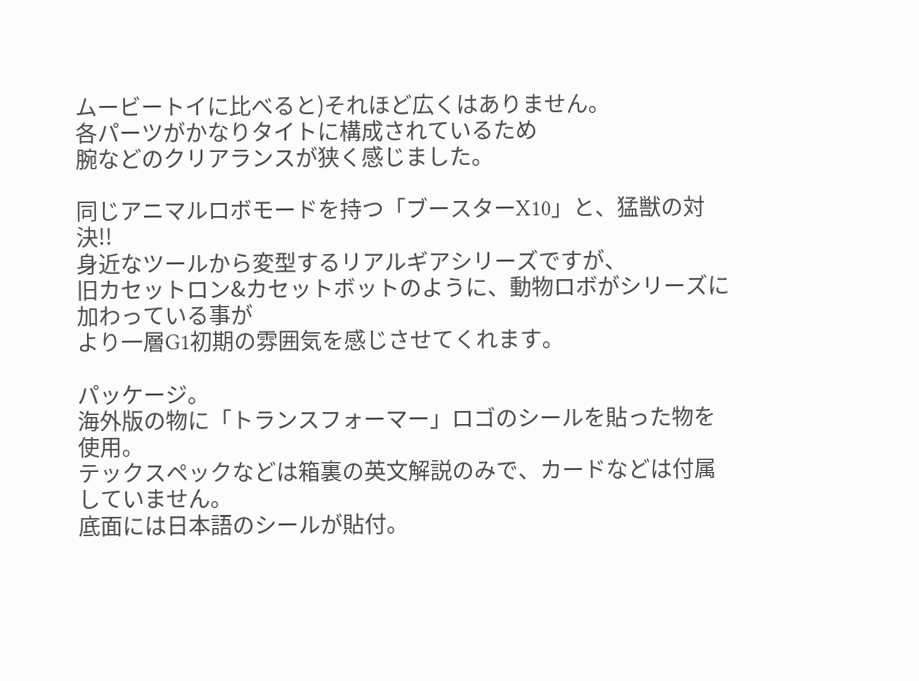ムービートイに比べると)それほど広くはありません。
各パーツがかなりタイトに構成されているため
腕などのクリアランスが狭く感じました。

同じアニマルロボモードを持つ「ブースターX10」と、猛獣の対決!!
身近なツールから変型するリアルギアシリーズですが、
旧カセットロン&カセットボットのように、動物ロボがシリーズに加わっている事が
より一層G1初期の雰囲気を感じさせてくれます。

パッケージ。
海外版の物に「トランスフォーマー」ロゴのシールを貼った物を使用。
テックスペックなどは箱裏の英文解説のみで、カードなどは付属していません。
底面には日本語のシールが貼付。